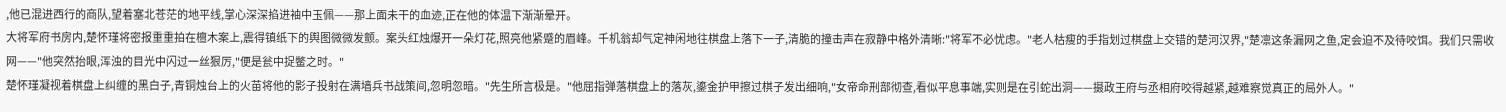,他已混进西行的商队,望着塞北苍茫的地平线,掌心深深掐进袖中玉佩——那上面未干的血迹,正在他的体温下渐渐晕开。
大将军府书房内,楚怀瑾将密报重重拍在檀木案上,震得镇纸下的舆图微微发颤。案头红烛爆开一朵灯花,照亮他紧蹙的眉峰。千机翁却气定神闲地往棋盘上落下一子,清脆的撞击声在寂静中格外清晰:"将军不必忧虑。"老人枯瘦的手指划过棋盘上交错的楚河汉界,"楚凛这条漏网之鱼,定会迫不及待咬饵。我们只需收网——"他突然抬眼,浑浊的目光中闪过一丝狠厉,"便是瓮中捉鳖之时。"
楚怀瑾凝视着棋盘上纠缠的黑白子,青铜烛台上的火苗将他的影子投射在满墙兵书战策间,忽明忽暗。"先生所言极是。"他屈指弹落棋盘上的落灰,鎏金护甲擦过棋子发出细响,"女帝命刑部彻查,看似平息事端,实则是在引蛇出洞——摄政王府与丞相府咬得越紧,越难察觉真正的局外人。"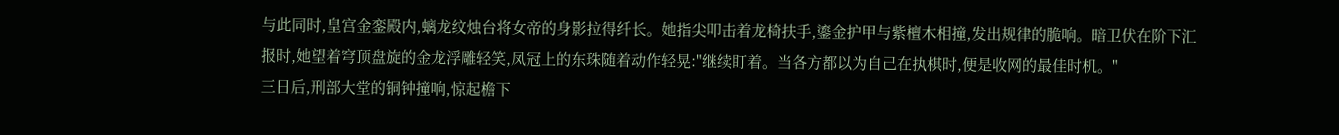与此同时,皇宫金銮殿内,螭龙纹烛台将女帝的身影拉得纤长。她指尖叩击着龙椅扶手,鎏金护甲与紫檀木相撞,发出规律的脆响。暗卫伏在阶下汇报时,她望着穹顶盘旋的金龙浮雕轻笑,凤冠上的东珠随着动作轻晃:"继续盯着。当各方都以为自己在执棋时,便是收网的最佳时机。"
三日后,刑部大堂的铜钟撞响,惊起檐下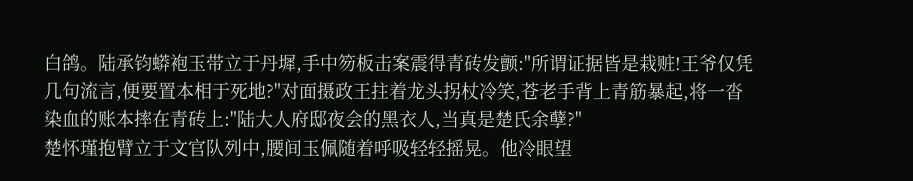白鸽。陆承钧蟒袍玉带立于丹墀,手中笏板击案震得青砖发颤:"所谓证据皆是栽赃!王爷仅凭几句流言,便要置本相于死地?"对面摄政王拄着龙头拐杖冷笑,苍老手背上青筋暴起,将一沓染血的账本摔在青砖上:"陆大人府邸夜会的黑衣人,当真是楚氏余孽?"
楚怀瑾抱臂立于文官队列中,腰间玉佩随着呼吸轻轻摇晃。他冷眼望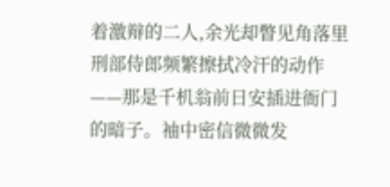着激辩的二人,余光却瞥见角落里刑部侍郎频繁擦拭冷汗的动作——那是千机翁前日安插进衙门的暗子。袖中密信微微发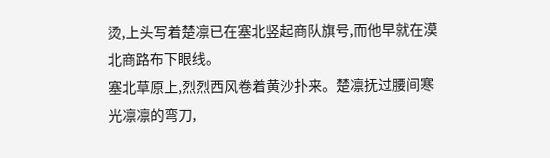烫,上头写着楚凛已在塞北竖起商队旗号,而他早就在漠北商路布下眼线。
塞北草原上,烈烈西风卷着黄沙扑来。楚凛抚过腰间寒光凛凛的弯刀,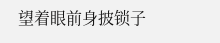望着眼前身披锁子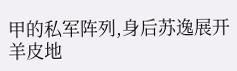甲的私军阵列,身后苏逸展开羊皮地